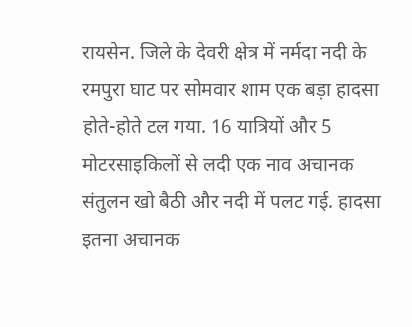रायसेन. जिले के देवरी क्षेत्र में नर्मदा नदी के रमपुरा घाट पर सोमवार शाम एक बड़ा हादसा होते-होते टल गया. 16 यात्रियों और 5 मोटरसाइकिलों से लदी एक नाव अचानक संतुलन खो बैठी और नदी में पलट गई. हादसा इतना अचानक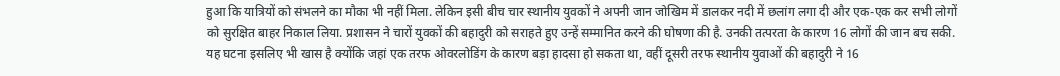हुआ कि यात्रियों को संभलने का मौका भी नहीं मिला. लेकिन इसी बीच चार स्थानीय युवकों ने अपनी जान जोखिम में डालकर नदी में छलांग लगा दी और एक-एक कर सभी लोगों को सुरक्षित बाहर निकाल लिया. प्रशासन ने चारों युवकों की बहादुरी को सराहते हुए उन्हें सम्मानित करने की घोषणा की है. उनकी तत्परता के कारण 16 लोगों की जान बच सकी.
यह घटना इसलिए भी खास है क्योंकि जहां एक तरफ ओवरलोडिंग के कारण बड़ा हादसा हो सकता था, वहीं दूसरी तरफ स्थानीय युवाओं की बहादुरी ने 16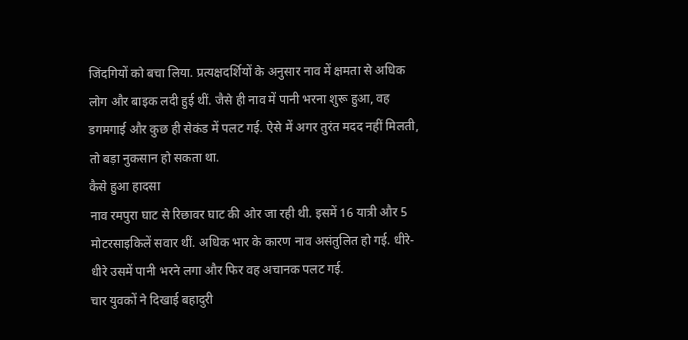जिंदगियों को बचा लिया. प्रत्यक्षदर्शियों के अनुसार नाव में क्षमता से अधिक लोग और बाइक लदी हुई थीं. जैसे ही नाव में पानी भरना शुरू हुआ, वह डगमगाई और कुछ ही सेकंड में पलट गई. ऐसे में अगर तुरंत मदद नहीं मिलती, तो बड़ा नुकसान हो सकता था.
कैसे हुआ हादसा
नाव रमपुरा घाट से रिछावर घाट की ओर जा रही थी. इसमें 16 यात्री और 5 मोटरसाइकिलें सवार थीं. अधिक भार के कारण नाव असंतुलित हो गई. धीरे-धीरे उसमें पानी भरने लगा और फिर वह अचानक पलट गई.
चार युवकों ने दिखाई बहादुरी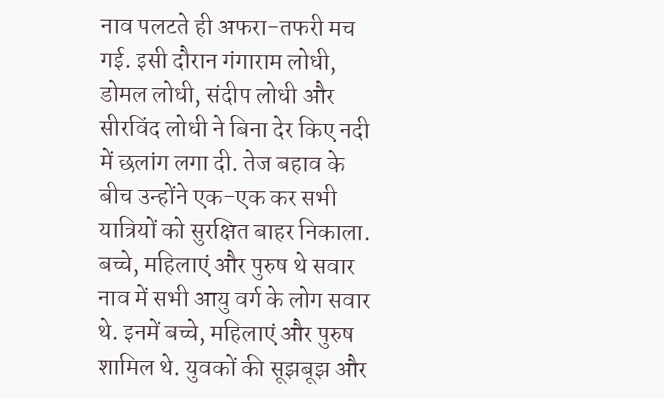नाव पलटते ही अफरा-तफरी मच गई. इसी दौरान गंगाराम लोधी, डोमल लोधी, संदीप लोधी और सीरविंद लोधी ने बिना देर किए नदी में छलांग लगा दी. तेज बहाव के बीच उन्होंने एक-एक कर सभी यात्रियों को सुरक्षित बाहर निकाला.
बच्चे, महिलाएं और पुरुष थे सवार
नाव में सभी आयु वर्ग के लोग सवार थे. इनमें बच्चे, महिलाएं और पुरुष शामिल थे. युवकों की सूझबूझ और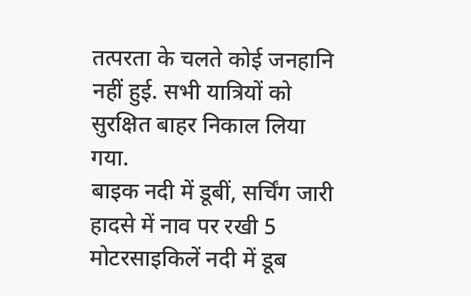तत्परता के चलते कोई जनहानि नहीं हुई. सभी यात्रियों को सुरक्षित बाहर निकाल लिया गया.
बाइक नदी में डूबीं, सर्चिंग जारी
हादसे में नाव पर रखी 5 मोटरसाइकिलें नदी में डूब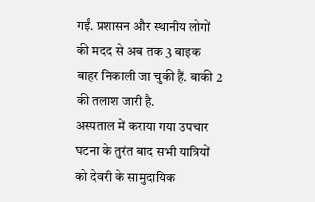गईं. प्रशासन और स्थानीय लोगों की मदद से अब तक 3 बाइक बाहर निकाली जा चुकी हैं. बाकी 2 की तलाश जारी है.
अस्पताल में कराया गया उपचार
घटना के तुरंत बाद सभी यात्रियों को देवरी के सामुदायिक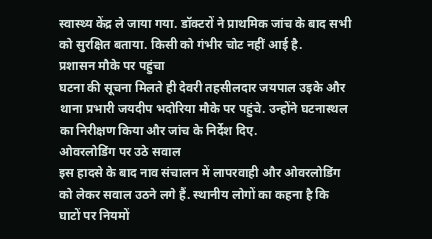स्वास्थ्य केंद्र ले जाया गया. डॉक्टरों ने प्राथमिक जांच के बाद सभी को सुरक्षित बताया. किसी को गंभीर चोट नहीं आई है.
प्रशासन मौके पर पहुंचा
घटना की सूचना मिलते ही देवरी तहसीलदार जयपाल उइके और थाना प्रभारी जयदीप भदोरिया मौके पर पहुंचे. उन्होंने घटनास्थल का निरीक्षण किया और जांच के निर्देश दिए.
ओवरलोडिंग पर उठे सवाल
इस हादसे के बाद नाव संचालन में लापरवाही और ओवरलोडिंग को लेकर सवाल उठने लगे हैं. स्थानीय लोगों का कहना है कि घाटों पर नियमों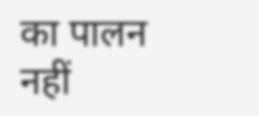का पालन नहीं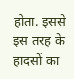होता. इससे इस तरह के हादसों का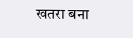खतरा बना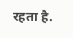रहता है.